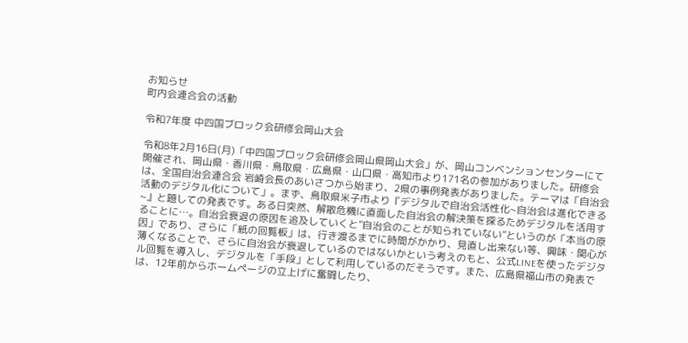お知らせ
町内会連合会の活動

令和7年度 中四国ブロック会研修会岡山大会

令和8年2月16日(月)「中四国ブロック会研修会岡山県岡山大会」が、岡山コンベンションセンターにて開催され、岡山県・香川県・鳥取県・広島県・山口県・高知市より171名の参加がありました。研修会は、全国自治会連合会 岩崎会長のあいさつから始まり、2県の事例発表がありました。テーマは「自治会活動のデジタル化について」。まず、鳥取県米子市より『デジタルで自治会活性化~自治会は進化できる~』と題しての発表です。ある日突然、解散危機に直面した自治会の解決策を探るためデジタルを活用することに…。自治会衰退の原因を追及していくと”自治会のことが知られていない”というのが「本当の原因」であり、さらに「紙の回覧板」は、行き渡るまでに時間がかかり、見直し出来ない等、興味・関心が薄くなることで、さらに自治会が衰退しているのではないかという考えのもと、公式LINEを使ったデジタル回覧を導入し、デジタルを「手段」として利用しているのだそうです。また、広島県福山市の発表では、12年前からホームページの立上げに奮闘したり、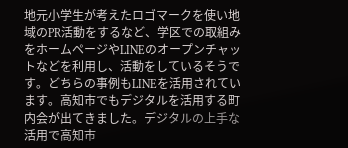地元小学生が考えたロゴマークを使い地域のPR活動をするなど、学区での取組みをホームページやLINEのオープンチャットなどを利用し、活動をしているそうです。どちらの事例もLINEを活用されています。高知市でもデジタルを活用する町内会が出てきました。デジタルの上手な活用で高知市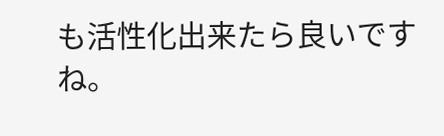も活性化出来たら良いですね。